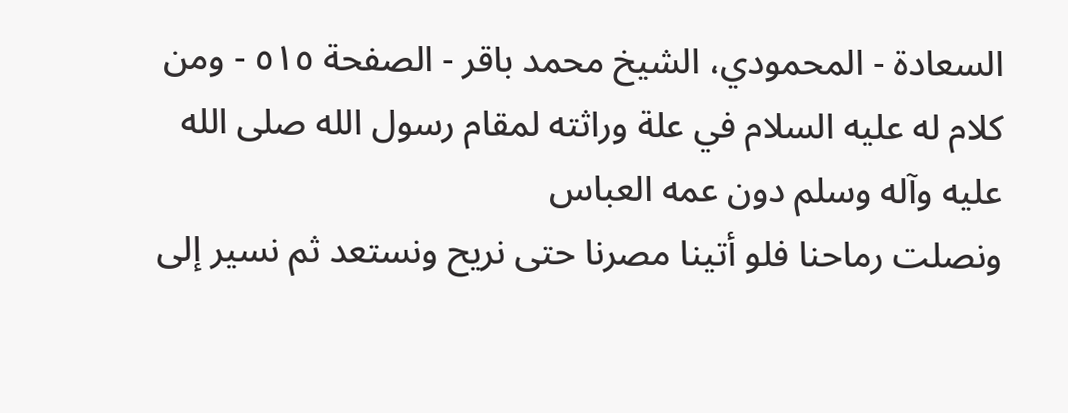السعادة - المحمودي، الشيخ محمد باقر - الصفحة ٥١٥ - ومن كلام له عليه السلام في علة وراثته لمقام رسول الله صلى الله عليه وآله وسلم دون عمه العباس
ونصلت رماحنا فلو أتينا مصرنا حتى نريح ونستعد ثم نسير إلى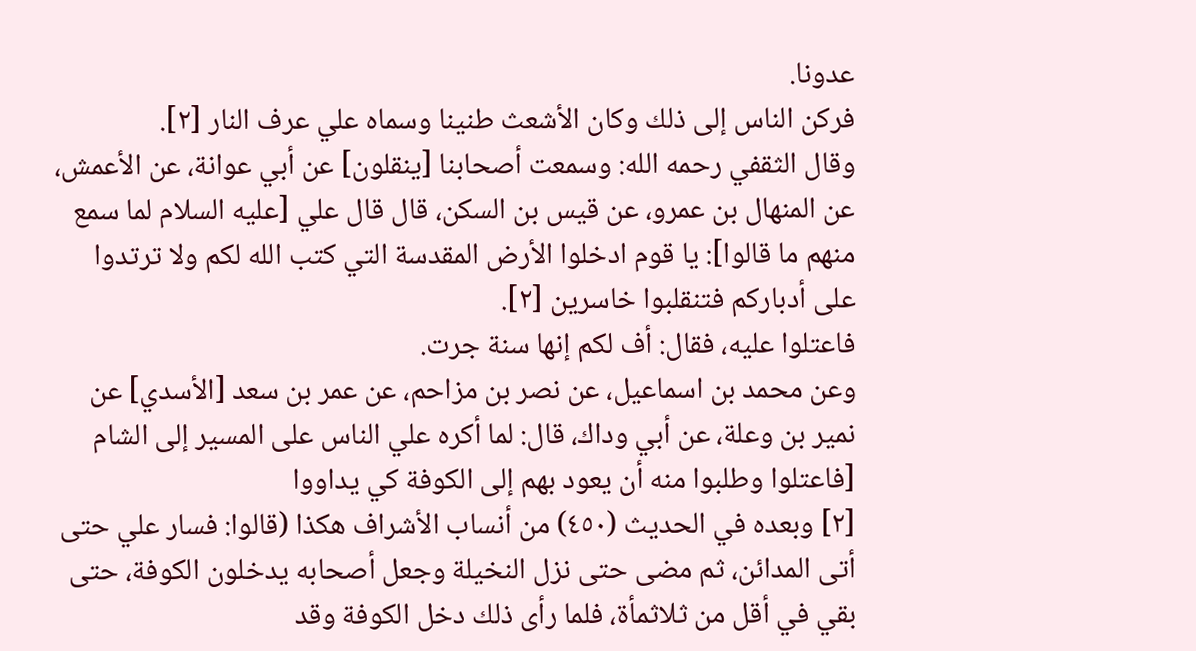عدونا.
فركن الناس إلى ذلك وكان الأشعث طنينا وسماه علي عرف النار [٢].
وقال الثقفي رحمه الله: وسمعت أصحابنا [ينقلون] عن أبي عوانة، عن الأعمش، عن المنهال بن عمرو، عن قيس بن السكن، قال قال علي [عليه السلام لما سمع منهم ما قالوا]: يا قوم ادخلوا الأرض المقدسة التي كتب الله لكم ولا ترتدوا على أدباركم فتنقلبوا خاسرين [٢].
فاعتلوا عليه، فقال: أف لكم إنها سنة جرت.
وعن محمد بن اسماعيل، عن نصر بن مزاحم، عن عمر بن سعد [الأسدي] عن نمير بن وعلة، عن أبي وداك، قال: لما أكره علي الناس على المسير إلى الشام [فاعتلوا وطلبوا منه أن يعود بهم إلى الكوفة كي يداووا
[٢] وبعده في الحديث (٤٥٠) من أنساب الأشراف هكذا (قالوا: فسار علي حتى أتى المدائن، ثم مضى حتى نزل النخيلة وجعل أصحابه يدخلون الكوفة، حتى بقي في أقل من ثلاثمأة، فلما رأى ذلك دخل الكوفة وقد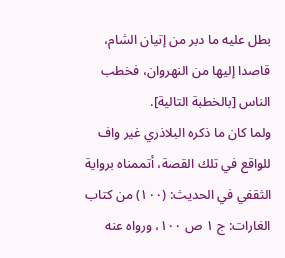بطل عليه ما دبر من إتيان الشام، قاصدا إليها من النهروان، فخطب الناس [بالخطبة التالية].
ولما كان ما ذكره البلاذري غير واف للواقع في تلك القصة، أتممناه برواية الثقفي في الحديث: (١٠٠) من كتاب الغارات: ج ١ ص ١٠٠، ورواه عنه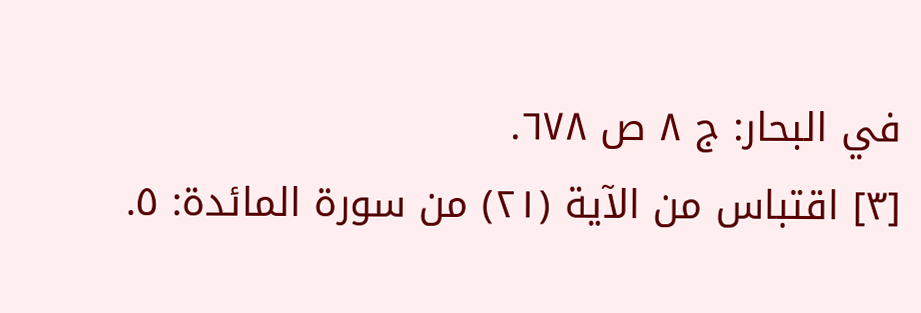في البحار: ج ٨ ص ٦٧٨.
[٣] اقتباس من الآية (٢١) من سورة المائدة: ٥.